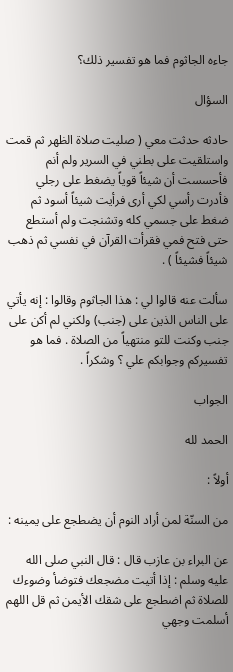جاءه الجاثوم فما هو تفسير ذلك؟

السؤال

حادثه حدثت معي ( صليت صلاة الظهر ثم قمت واستلقيت على بطني في السرير ولم أنم فأحسست أن شيئاً قوياً يضغط على رجلي فأدرت رأسي لكي أرى فرأيت شيئاً أسود ثم ضغط على جسمي كله وتشنجت ولم أستطع حتى فتح فمي فقرأت القرآن في نفسي ثم ذهب شيئاً فشيئاً ) .

سألت عنه قالوا لي : هذا الجاثوم وقالوا : إنه يأتي على الناس الذين على (جنب) ولكني لم أكن على جنب وكنت للتو منتهياً من الصلاة . فما هو تفسيركم وجوابكم علي ؟ وشكراً .

الجواب

الحمد لله

أولاً :

من السنّة لمن أراد النوم أن يضطجع على يمينه :

عن البراء بن عازب قال : قال النبي صلى الله عليه وسلم : إذا أتيت مضجعك فتوضأ وضوءك للصلاة ثم اضطجع على شقك الأيمن ثم قل اللهم أسلمت وجهي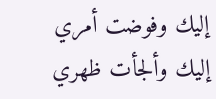إليك وفوضت أمري إليك وألجأت ظهري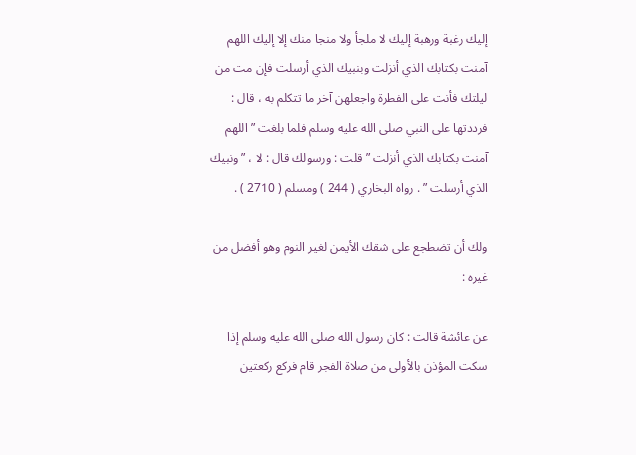إليك رغبة ورهبة إليك لا ملجأ ولا منجا منك إلا إليك اللهم آمنت بكتابك الذي أنزلت وبنبيك الذي أرسلت فإن مت من ليلتك فأنت على الفطرة واجعلهن آخر ما تتكلم به ، قال : فرددتها على النبي صلى الله عليه وسلم فلما بلغت ” اللهم آمنت بكتابك الذي أنزلت ” قلت : ورسولك قال : لا ، ” ونبيك الذي أرسلت ” . رواه البخاري ( 244 ) ومسلم ( 2710 ) .

ولك أن تضطجع على شقك الأيمن لغير النوم وهو أفضل من غيره :

عن عائشة قالت : كان رسول الله صلى الله عليه وسلم إذا سكت المؤذن بالأولى من صلاة الفجر قام فركع ركعتين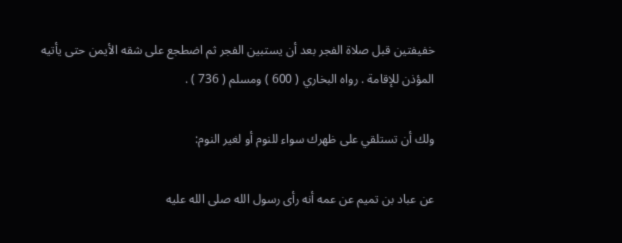خفيفتين قبل صلاة الفجر بعد أن يستبين الفجر ثم اضطجع على شقه الأيمن حتى يأتيه المؤذن للإقامة . رواه البخاري ( 600 ) ومسلم ( 736 ) .

ولك أن تستلقي على ظهرك سواء للنوم أو لغير النوم:

عن عباد بن تميم عن عمه أنه رأى رسول الله صلى الله عليه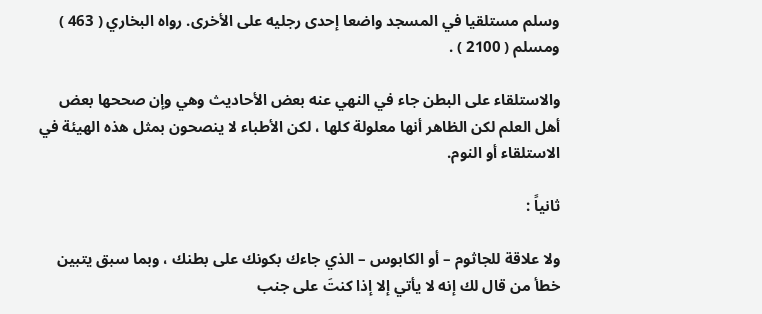وسلم مستلقيا في المسجد واضعا إحدى رجليه على الأخرى. رواه البخاري ( 463 ) ومسلم ( 2100 ) .

والاستلقاء على البطن جاء في النهي عنه بعض الأحاديث وهي وإن صححها بعض أهل العلم لكن الظاهر أنها معلولة كلها ، لكن الأطباء لا ينصحون بمثل هذه الهيئة في الاستلقاء أو النوم.

ثانياً :

ولا علاقة للجاثوم – أو الكابوس – الذي جاءك بكونك على بطنك ، وبما سبق يتبين خطأ من قال لك إنه لا يأتي إلا إذا كنتَ على جنب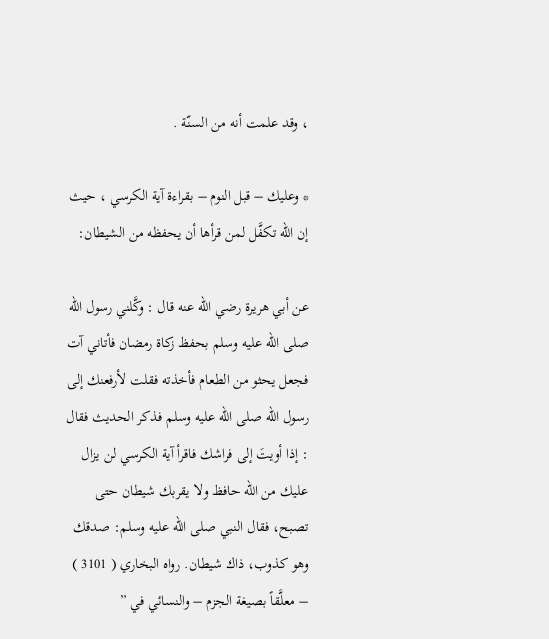، وقد علمت أنه من السنّة .

* وعليك – قبل النوم – بقراءة آية الكرسي ، حيث إن الله تكفَّل لمن قرأها أن يحفظه من الشيطان:

عن أبي هريرة رضي الله عنه قال : وكَّلني رسول الله صلى الله عليه وسلم بحفظ زكاة رمضان فأتاني آت فجعل يحثو من الطعام فأخذته فقلت لأرفعنك إلى رسول الله صلى الله عليه وسلم فذكر الحديث فقال : إذا أويتَ إلى فراشك فاقرأ آية الكرسي لن يزال عليك من الله حافظ ولا يقربك شيطان حتى تصبح، فقال النبي صلى الله عليه وسلم: صدقك وهو كذوب، ذاك شيطان. رواه البخاري ( 3101 ) – معلَّقاً بصيغة الجزم – والنسائي في ”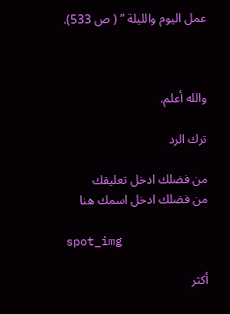عمل اليوم والليلة ” ( ص 533).



والله أعلم.

ترك الرد

من فضلك ادخل تعليقك
من فضلك ادخل اسمك هنا

spot_img

أكثر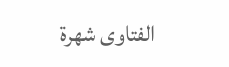الفتاوى شهرة